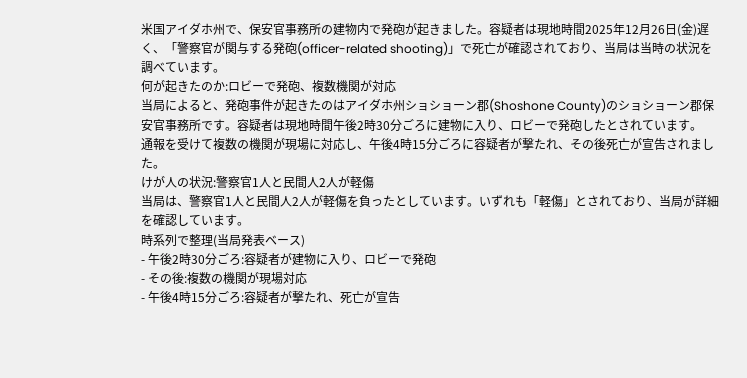米国アイダホ州で、保安官事務所の建物内で発砲が起きました。容疑者は現地時間2025年12月26日(金)遅く、「警察官が関与する発砲(officer-related shooting)」で死亡が確認されており、当局は当時の状況を調べています。
何が起きたのか:ロビーで発砲、複数機関が対応
当局によると、発砲事件が起きたのはアイダホ州ショショーン郡(Shoshone County)のショショーン郡保安官事務所です。容疑者は現地時間午後2時30分ごろに建物に入り、ロビーで発砲したとされています。
通報を受けて複数の機関が現場に対応し、午後4時15分ごろに容疑者が撃たれ、その後死亡が宣告されました。
けが人の状況:警察官1人と民間人2人が軽傷
当局は、警察官1人と民間人2人が軽傷を負ったとしています。いずれも「軽傷」とされており、当局が詳細を確認しています。
時系列で整理(当局発表ベース)
- 午後2時30分ごろ:容疑者が建物に入り、ロビーで発砲
- その後:複数の機関が現場対応
- 午後4時15分ごろ:容疑者が撃たれ、死亡が宣告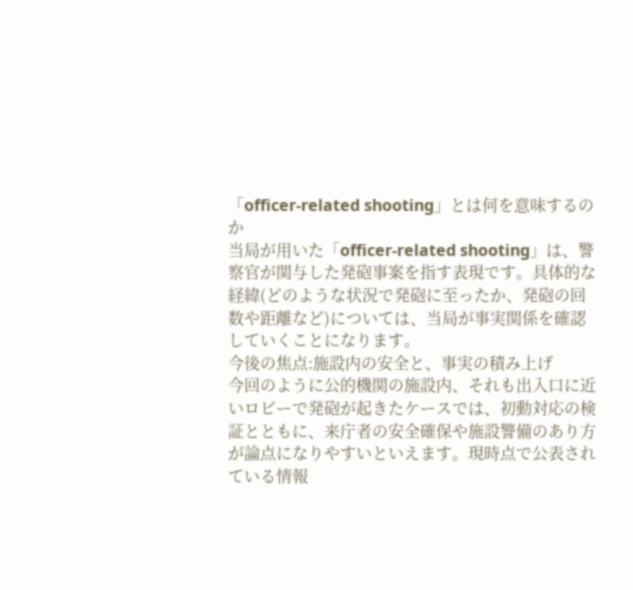「officer-related shooting」とは何を意味するのか
当局が用いた「officer-related shooting」は、警察官が関与した発砲事案を指す表現です。具体的な経緯(どのような状況で発砲に至ったか、発砲の回数や距離など)については、当局が事実関係を確認していくことになります。
今後の焦点:施設内の安全と、事実の積み上げ
今回のように公的機関の施設内、それも出入口に近いロビーで発砲が起きたケースでは、初動対応の検証とともに、来庁者の安全確保や施設警備のあり方が論点になりやすいといえます。現時点で公表されている情報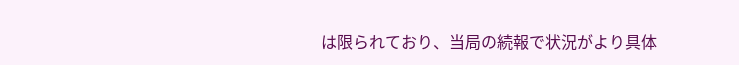は限られており、当局の続報で状況がより具体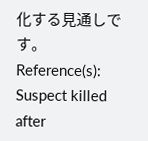化する見通しです。
Reference(s):
Suspect killed after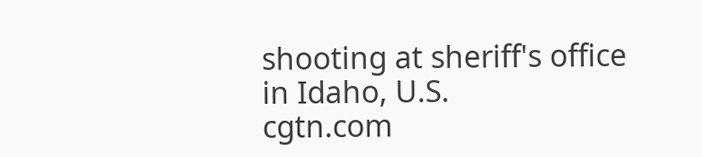shooting at sheriff's office in Idaho, U.S.
cgtn.com